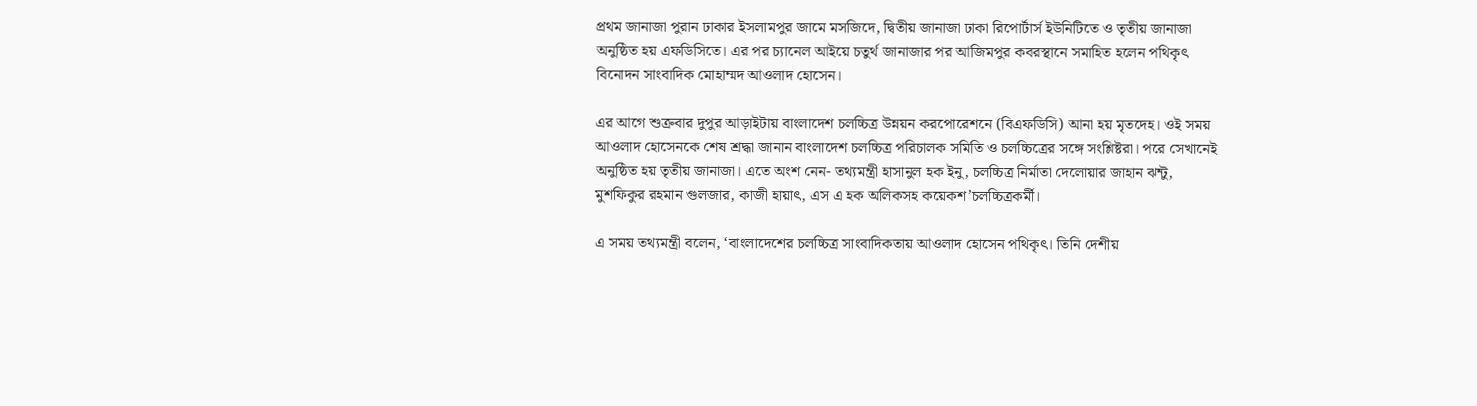প্রথম জানাজা পুরান ঢাকার ইসলামপুর জামে মসজিদে, দ্বিতীয় জানাজা ঢাকা রিপোর্টার্স ইউনিটিতে ও তৃতীয় জানাজা অনুষ্ঠিত হয় এফডিসিতে। এর পর চ্যানেল আইয়ে চতুর্থ জানাজার পর আজিমপুর কবরস্থানে সমাহিত হলেন পথিকৃৎ বিনোদন সাংবাদিক মোহাম্মদ আওলাদ হোসেন।

এর আগে শুক্রবার দুপুর আড়াইটায় বাংলাদেশ চলচ্চিত্র উন্নয়ন করপোরেশনে (বিএফডিসি) আনা হয় মৃতদেহ। ওই সময় আওলাদ হোসেনকে শেষ শ্রদ্ধা জানান বাংলাদেশ চলচ্চিত্র পরিচালক সমিতি ও চলচ্চিত্রের সঙ্গে সংশ্লিষ্টরা। পরে সেখানেই অনুষ্ঠিত হয় তৃতীয় জানাজা। এতে অংশ নেন- তথ্যমন্ত্রী হাসানুল হক ইনু, চলচ্চিত্র নির্মাতা দেলোয়ার জাহান ঝন্টু, মুশফিকুর রহমান গুলজার, কাজী হায়াৎ, এস এ হক অলিকসহ কয়েকশ’চলচ্চিত্রকর্মী।

এ সময় তথ্যমন্ত্রী বলেন, ‘বাংলাদেশের চলচ্চিত্র সাংবাদিকতায় আওলাদ হোসেন পথিকৃৎ। তিনি দেশীয়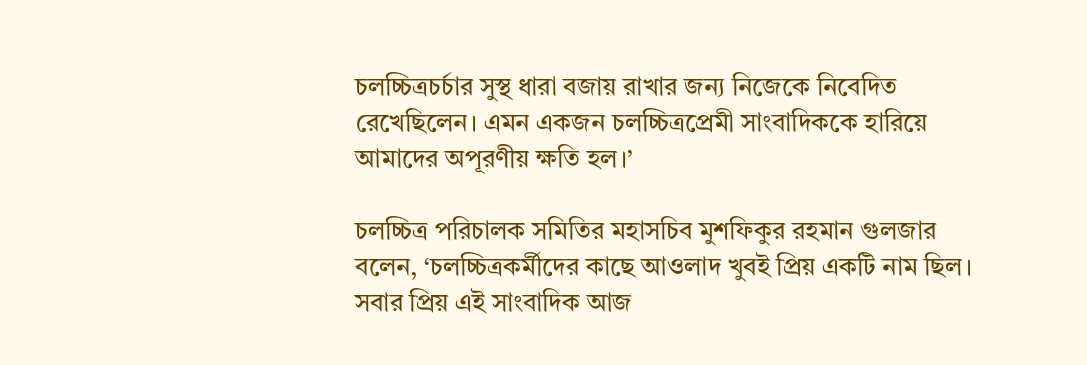চলচ্চিত্রচর্চার সুস্থ ধারা বজায় রাখার জন্য নিজেকে নিবেদিত রেখেছিলেন। এমন একজন চলচ্চিত্রপ্রেমী সাংবাদিককে হারিয়ে আমাদের অপূরণীয় ক্ষতি হল।’

চলচ্চিত্র পরিচালক সমিতির মহাসচিব মুশফিকুর রহমান গুলজার বলেন, ‘চলচ্চিত্রকর্মীদের কাছে আওলাদ খুবই প্রিয় একটি নাম ছিল। সবার প্রিয় এই সাংবাদিক আজ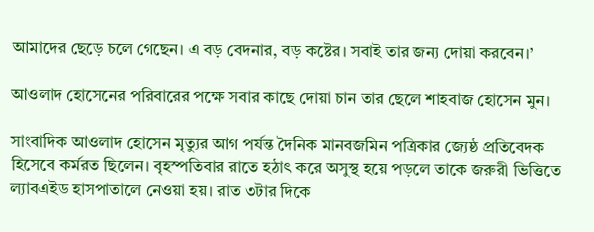আমাদের ছেড়ে চলে গেছেন। এ বড় বেদনার, বড় কষ্টের। সবাই তার জন্য দোয়া করবেন।’

আওলাদ হোসেনের পরিবারের পক্ষে সবার কাছে দোয়া চান তার ছেলে শাহবাজ হোসেন মুন।

সাংবাদিক আওলাদ হোসেন মৃত্যুর আগ পর্যন্ত দৈনিক মানবজমিন পত্রিকার জ্যেষ্ঠ প্রতিবেদক হিসেবে কর্মরত ছিলেন। বৃহস্পতিবার রাতে হঠাৎ করে অসুস্থ হয়ে পড়লে তাকে জরুরী ভিত্তিতে ল্যাবএইড হাসপাতালে নেওয়া হয়। রাত ৩টার দিকে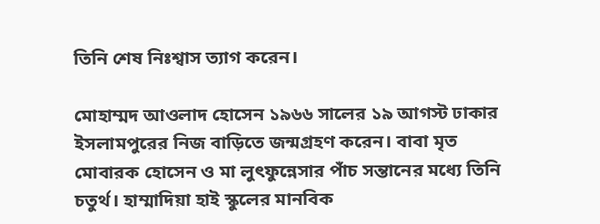তিনি শেষ নিঃশ্বাস ত্যাগ করেন।

মোহাম্মদ আওলাদ হোসেন ১৯৬৬ সালের ১৯ আগস্ট ঢাকার ইসলামপুরের নিজ বাড়িতে জন্মগ্রহণ করেন। বাবা মৃত মোবারক হোসেন ও মা লুৎফুন্নেসার পাঁচ সন্তানের মধ্যে তিনি চতুর্থ। হাম্মাদিয়া হাই স্কুলের মানবিক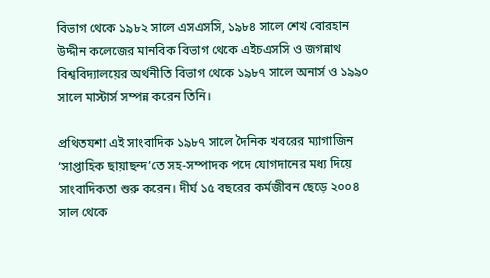বিভাগ থেকে ১৯৮২ সালে এসএসসি, ১৯৮৪ সালে শেখ বোরহান উদ্দীন কলেজের মানবিক বিভাগ থেকে এইচএসসি ও জগন্নাথ বিশ্ববিদ্যালয়ের অর্থনীতি বিভাগ থেকে ১৯৮৭ সালে অনার্স ও ১৯৯০ সালে মাস্টার্স সম্পন্ন করেন তিনি।

প্রথিতযশা এই সাংবাদিক ১৯৮৭ সালে দৈনিক খবরের ম্যাগাজিন ‘সাপ্তাহিক ছায়াছন্দ’তে সহ-সম্পাদক পদে যোগদানের মধ্য দিয়ে সাংবাদিকতা শুরু করেন। দীর্ঘ ১৫ বছরের কর্মজীবন ছেড়ে ২০০৪ সাল থেকে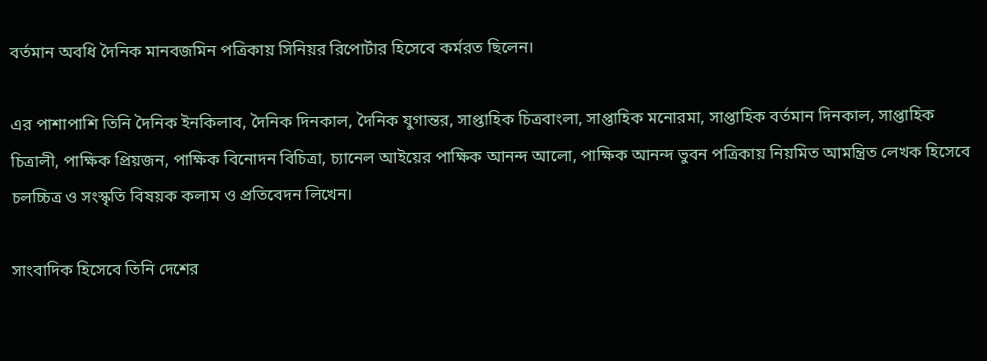বর্তমান অবধি দৈনিক মানবজমিন পত্রিকায় সিনিয়র রিপোর্টার হিসেবে কর্মরত ছিলেন।

এর পাশাপাশি তিনি দৈনিক ইনকিলাব, দৈনিক দিনকাল, দৈনিক যুগান্তর, সাপ্তাহিক চিত্রবাংলা, সাপ্তাহিক মনোরমা, সাপ্তাহিক বর্তমান দিনকাল, সাপ্তাহিক চিত্রালী, পাক্ষিক প্রিয়জন, পাক্ষিক বিনোদন বিচিত্রা, চ্যানেল আইয়ের পাক্ষিক আনন্দ আলো, পাক্ষিক আনন্দ ভুবন পত্রিকায় নিয়মিত আমন্ত্রিত লেখক হিসেবে চলচ্চিত্র ও সংস্কৃতি বিষয়ক কলাম ও প্রতিবেদন লিখেন।

সাংবাদিক হিসেবে তিনি দেশের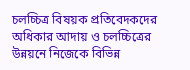চলচ্চিত্র বিষয়ক প্রতিবেদকদের অধিকার আদায় ও চলচ্চিত্রের উন্নয়নে নিজেকে বিভিন্ন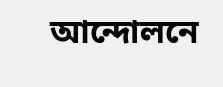আন্দোলনে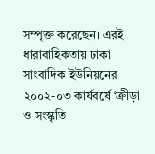সম্পৃক্ত করেছেন। এরই ধারাবাহিকতায় ঢাকা সাংবাদিক ইউনিয়নের ২০০২-০৩ কার্যবর্ষে ‘ক্রীড়া ও সংস্কৃতি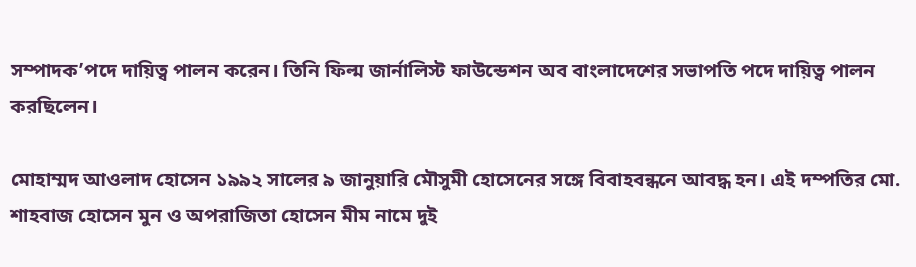সম্পাদক’পদে দায়িত্ব পালন করেন। তিনি ফিল্ম জার্নালিস্ট ফাউন্ডেশন অব বাংলাদেশের সভাপতি পদে দায়িত্ব পালন করছিলেন।

মোহাম্মদ আওলাদ হোসেন ১৯৯২ সালের ৯ জানুয়ারি মৌসুমী হোসেনের সঙ্গে বিবাহবন্ধনে আবদ্ধ হন। এই দম্পতির মো. শাহবাজ হোসেন মুন ও অপরাজিতা হোসেন মীম নামে দুই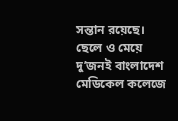সন্তান রয়েছে। ছেলে ও মেয়ে দু’জনই বাংলাদেশ মেডিকেল কলেজে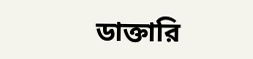ডাক্তারি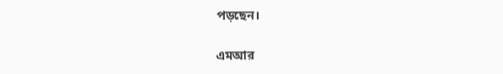পড়ছেন।

এমআর